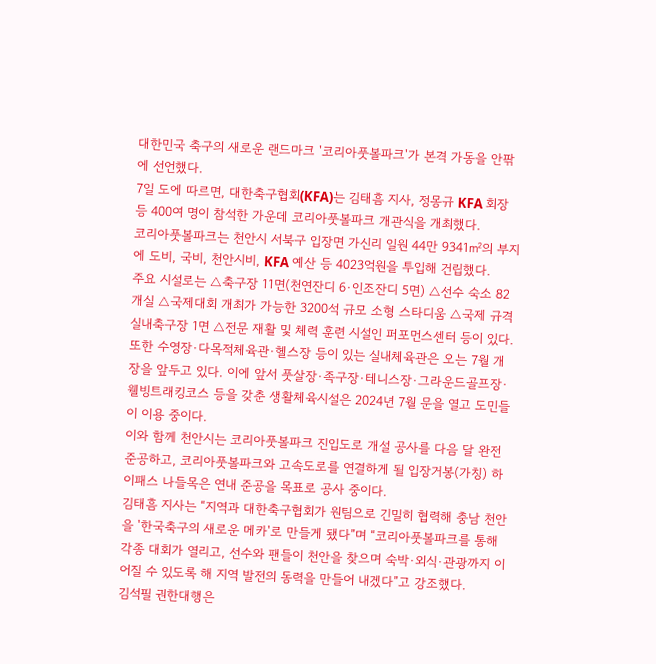대한민국 축구의 새로운 랜드마크 '코리아풋볼파크'가 본격 가동을 안팎에 선언했다.
7일 도에 따르면, 대한축구협회(KFA)는 김태흠 지사, 정몽규 KFA 회장 등 400여 명이 참석한 가운데 코리아풋볼파크 개관식을 개최했다.
코리아풋볼파크는 천안시 서북구 입장면 가신리 일원 44만 9341㎡의 부지에 도비, 국비, 천안시비, KFA 예산 등 4023억원을 투입해 건립했다.
주요 시설로는 △축구장 11면(천연잔디 6·인조잔디 5면) △선수 숙소 82개실 △국제대회 개최가 가능한 3200석 규모 소형 스타디움 △국제 규격 실내축구장 1면 △전문 재활 및 체력 훈련 시설인 퍼포먼스센터 등이 있다.
또한 수영장·다목적체육관·헬스장 등이 있는 실내체육관은 오는 7월 개장을 앞두고 있다. 이에 앞서 풋살장·족구장·테니스장·그라운드골프장·웰빙트래킹코스 등을 갖춘 생활체육시설은 2024년 7월 문을 열고 도민들이 이용 중이다.
이와 함께 천안시는 코리아풋볼파크 진입도로 개설 공사를 다음 달 완전 준공하고, 코리아풋볼파크와 고속도로를 연결하게 될 입장거봉(가칭) 하이패스 나들목은 연내 준공을 목표로 공사 중이다.
김태흠 지사는 “지역과 대한축구협회가 원팀으로 긴밀히 협력해 충남 천안을 '한국축구의 새로운 메카'로 만들게 됐다”며 “코리아풋볼파크를 통해 각종 대회가 열리고, 선수와 팬들이 천안을 찾으며 숙박·외식·관광까지 이어질 수 있도록 해 지역 발전의 동력을 만들어 내겠다”고 강조했다.
김석필 권한대행은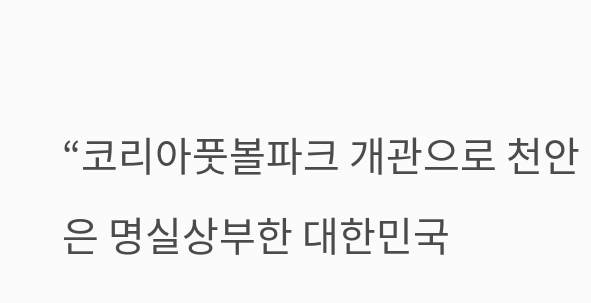“코리아풋볼파크 개관으로 천안은 명실상부한 대한민국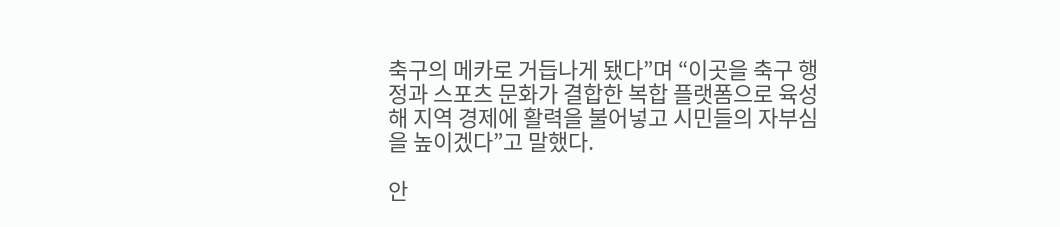축구의 메카로 거듭나게 됐다”며 “이곳을 축구 행정과 스포츠 문화가 결합한 복합 플랫폼으로 육성해 지역 경제에 활력을 불어넣고 시민들의 자부심을 높이겠다”고 말했다.

안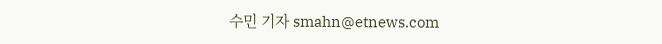수민 기자 smahn@etnews.com